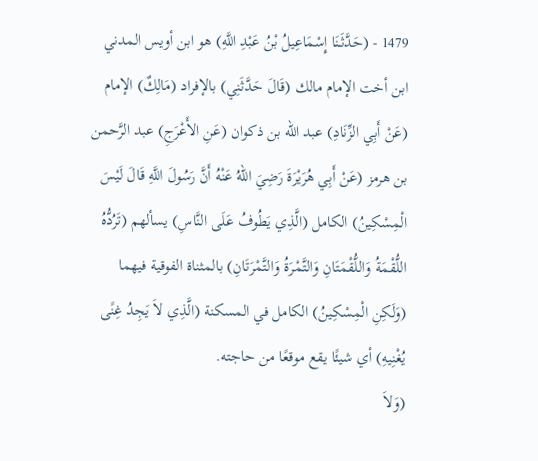1479 - (حَدَّثَنَا إِسْمَاعِيلُ بْنُ عَبْدِ اللَّهِ) هو ابن أويس المدني ابن أخت الإمام مالك (قَالَ حَدَّثَنِي) بالإفراد (مَالِكٌ) الإمام (عَنْ أَبِي الزِّنَادِ) عبد الله بن ذكوان (عَنِ الأَعْرَجِ) عبد الرَّحمن بن هرمز (عَنْ أَبِي هُرَيْرَةَ رَضِيَ اللهُ عَنْهُ أَنَّ رَسُولَ اللَّهِ قَالَ لَيْسَ الْمِسْكِينُ) الكامل (الَّذِي يَطُوفُ عَلَى النَّاسِ) يسألهم (تَرُدُّهُ اللُّقْمَةُ وَاللُّقْمَتَانِ وَالتَّمْرَةُ وَالتَّمْرَتَانِ) بالمثناة الفوقية فيهما (وَلَكِنِ الْمِسْكِينُ) الكامل في المسكنة (الَّذِي لاَ يَجِدُ غِنًى يُغْنِيهِ) أي شيئًا يقع موقعًا من حاجته.
(وَلاَ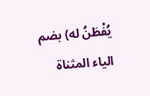يُفْطَنُ له) بضم الياء المثناة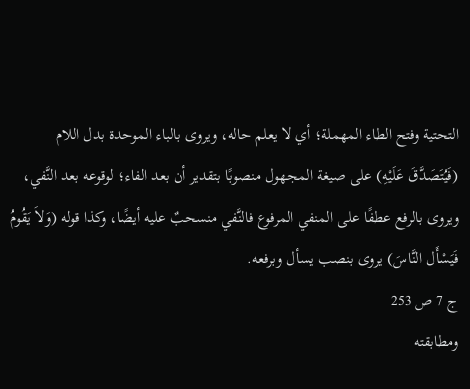التحتية وفتح الطاء المهملة؛ أي لا يعلم حاله، ويروى بالباء الموحدة بدل اللام (فَيُتَصَدَّقَ عَلَيْهِ) على صيغة المجهول منصوبًا بتقدير أن بعد الفاء؛ لوقوعه بعد النَّفي، ويروى بالرفع عطفًا على المنفي المرفوع فالنَّفي منسحبٌ عليه أيضًا، وكذا قوله (وَلاَ يَقُومُ فَيَسْأَل النَّاسَ) يروى بنصب يسأل وبرفعه.
ج 7 ص 253
ومطابقته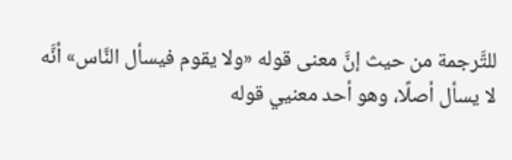للتَّرجمة من حيث إنَّ معنى قوله «ولا يقوم فيسأل النَّاس» أنَّه لا يسأل أصلًا، وهو أحد معنيي قوله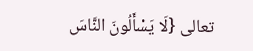تعالى {لَا يَسْأَلُونَ النَّاسَ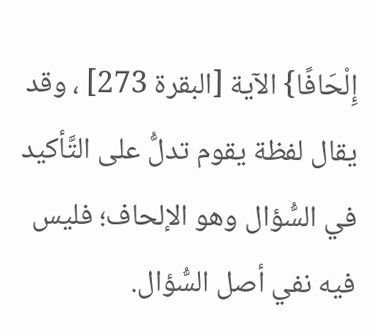إِلْحَافًا} الآية [البقرة 273] ، وقد يقال لفظة يقوم تدلُّ على التَّأكيد في السُّؤال وهو الإلحاف؛ فليس فيه نفي أصل السُّؤال.